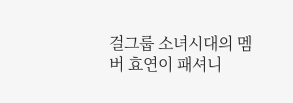걸그룹 소녀시대의 멤버 효연이 패셔니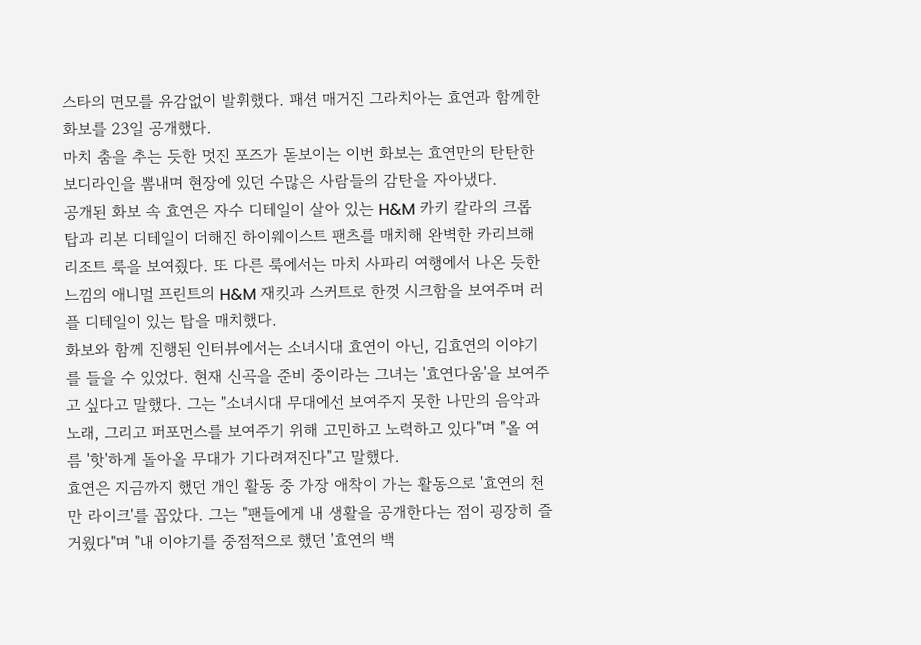스타의 면모를 유감없이 발휘했다. 패션 매거진 그라치아는 효연과 함께한 화보를 23일 공개했다.
마치 춤을 추는 듯한 멋진 포즈가 돋보이는 이번 화보는 효연만의 탄탄한 보디라인을 뽐내며 현장에 있던 수많은 사람들의 감탄을 자아냈다.
공개된 화보 속 효연은 자수 디테일이 살아 있는 H&M 카키 칼라의 크롭 탑과 리본 디테일이 더해진 하이웨이스트 팬츠를 매치해 완벽한 카리브해 리조트 룩을 보여줬다. 또 다른 룩에서는 마치 사파리 여행에서 나온 듯한 느낌의 애니멀 프린트의 H&M 재킷과 스커트로 한껏 시크함을 보여주며 러플 디테일이 있는 탑을 매치했다.
화보와 함께 진행된 인터뷰에서는 소녀시대 효연이 아닌, 김효연의 이야기를 들을 수 있었다. 현재 신곡을 준비 중이라는 그녀는 '효연다움'을 보여주고 싶다고 말했다. 그는 "소녀시대 무대에선 보여주지 못한 나만의 음악과 노래, 그리고 퍼포먼스를 보여주기 위해 고민하고 노력하고 있다"며 "올 여름 '핫'하게 돌아올 무대가 기다려져진다"고 말했다.
효연은 지금까지 했던 개인 활동 중 가장 애착이 가는 활동으로 '효연의 천만 라이크'를 꼽았다. 그는 "팬들에게 내 생활을 공개한다는 점이 굉장히 즐거웠다"며 "내 이야기를 중점적으로 했던 '효연의 백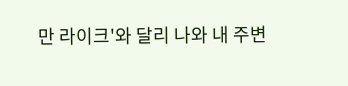만 라이크'와 달리 나와 내 주변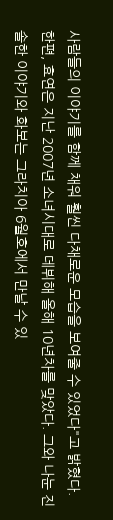사람들의 이야기를 함께 채워 훨씬 다채로운 모습을 보여줄 수 있었다"고 밝혔다.
한편, 효연은 지난 2007년 소녀시대로 데뷔해 올해 10년차를 맞았다. 그와 나눈 진솔한 이야기와 화보는 그라치아 6월호에서 만날 수 있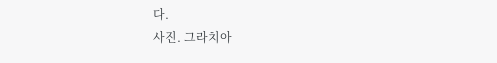다.
사진. 그라치아